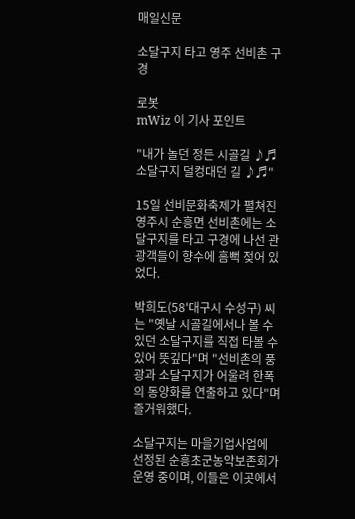매일신문

소달구지 타고 영주 선비촌 구경

로봇
mWiz 이 기사 포인트

"내가 놀던 정든 시골길 ♪♬ 소달구지 덜컹대던 길 ♪♬"

15일 선비문화축제가 펼쳐진 영주시 순흥면 선비촌에는 소달구지를 타고 구경에 나선 관광객들이 향수에 흠뻑 젖어 있었다.

박희도(58'대구시 수성구) 씨는 "옛날 시골길에서나 볼 수 있던 소달구지를 직접 타볼 수 있어 뜻깊다"며 "선비촌의 풍광과 소달구지가 어울려 한폭의 동양화를 연출하고 있다"며 즐거워했다.

소달구지는 마을기업사업에 선정된 순흥초군농악보존회가 운영 중이며, 이들은 이곳에서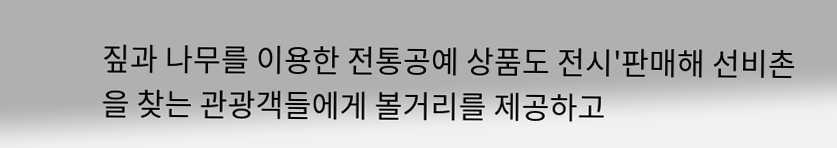짚과 나무를 이용한 전통공예 상품도 전시'판매해 선비촌을 찾는 관광객들에게 볼거리를 제공하고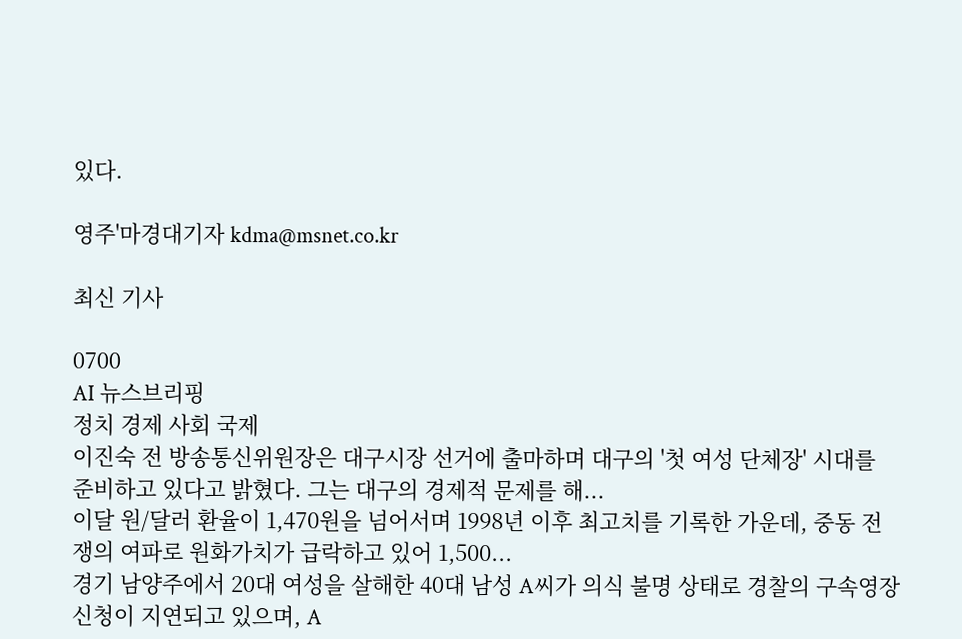있다.

영주'마경대기자 kdma@msnet.co.kr

최신 기사

0700
AI 뉴스브리핑
정치 경제 사회 국제
이진숙 전 방송통신위원장은 대구시장 선거에 출마하며 대구의 '첫 여성 단체장' 시대를 준비하고 있다고 밝혔다. 그는 대구의 경제적 문제를 해...
이달 원/달러 환율이 1,470원을 넘어서며 1998년 이후 최고치를 기록한 가운데, 중동 전쟁의 여파로 원화가치가 급락하고 있어 1,500...
경기 남양주에서 20대 여성을 살해한 40대 남성 A씨가 의식 불명 상태로 경찰의 구속영장 신청이 지연되고 있으며, A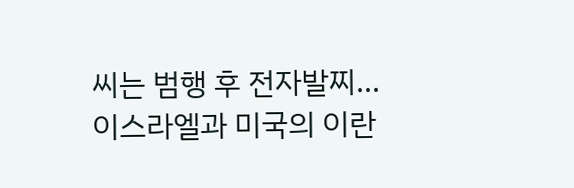씨는 범행 후 전자발찌...
이스라엘과 미국의 이란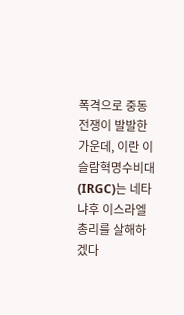폭격으로 중동 전쟁이 발발한 가운데, 이란 이슬람혁명수비대(IRGC)는 네타냐후 이스라엘 총리를 살해하겠다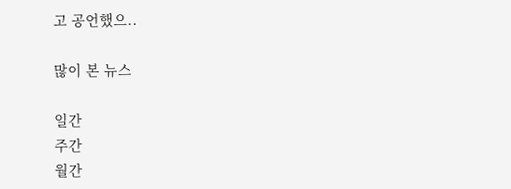고 공언했으..

많이 본 뉴스

일간
주간
월간